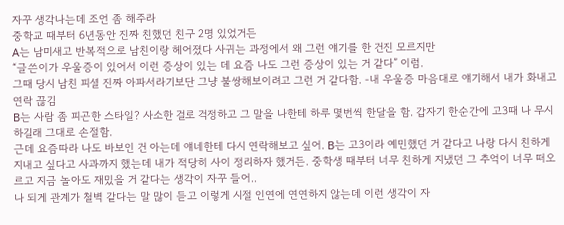자꾸 생각나는데 조언 좀 해주라
중학교 때부터 6년동안 진짜 친했던 친구 2명 있었거든
A는 남미새고 반복적으로 남친이랑 헤어졌다 사귀는 과정에서 왜 그런 얘기를 한 건진 모르지만
“글쓴이가 우울증이 있어서 이런 증상이 있는 데 요즘 나도 그런 증상이 있는 거 같다” 이럼.
그때 당시 남친 피셜 진짜 아파서라기보단 그냥 불쌍해보이려고 그런 거 같다함. -내 우울증 마음대로 얘기해서 내가 화내고 연락 끊김
B는 사람 좀 피곤한 스타일? 사소한 걸로 걱정하고 그 말을 나한테 하루 몇번씩 한달을 함. 갑자기 한순간에 고3때 나 무시하길래 그대로 손절함.
근데 요즘따라 나도 바보인 건 아는데 얘네한테 다시 연락해보고 싶어. B는 고3이라 예민했던 거 같다고 나랑 다시 친하게 지내고 싶다고 사과까지 했는데 내가 적당히 사이 정리하자 했거든. 중학생 때부터 너무 친하게 지냈던 그 추억이 너무 떠오르고 지금 놀아도 재밌을 거 같다는 생각이 자꾸 들어..
나 되게 관계가 철벽 같다는 말 많이 듣고 이렇게 시절 인연에 연연하지 않는데 이런 생각이 자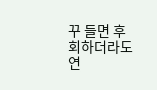꾸 들면 후회하더라도 연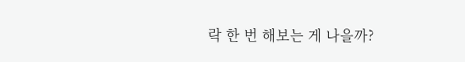락 한 번 해보는 게 나을까?